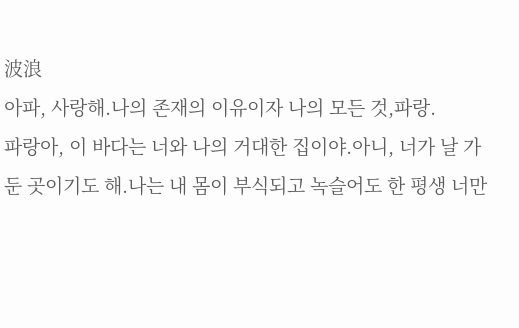波浪
아파, 사랑해.나의 존재의 이유이자 나의 모든 것,파랑.
파랑아, 이 바다는 너와 나의 거대한 집이야.아니, 너가 날 가둔 곳이기도 해.나는 내 몸이 부식되고 녹슬어도 한 평생 너만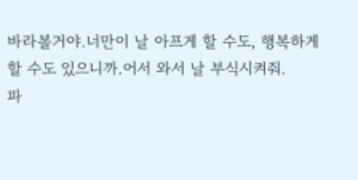바라볼거야.너만이 날 아프게 할 수도, 행복하게 할 수도 있으니까.어서 와서 날 부식시켜줘.
파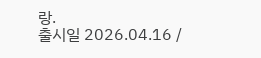랑.
출시일 2026.04.16 /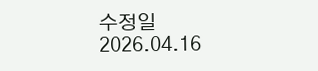수정일 2026.04.16